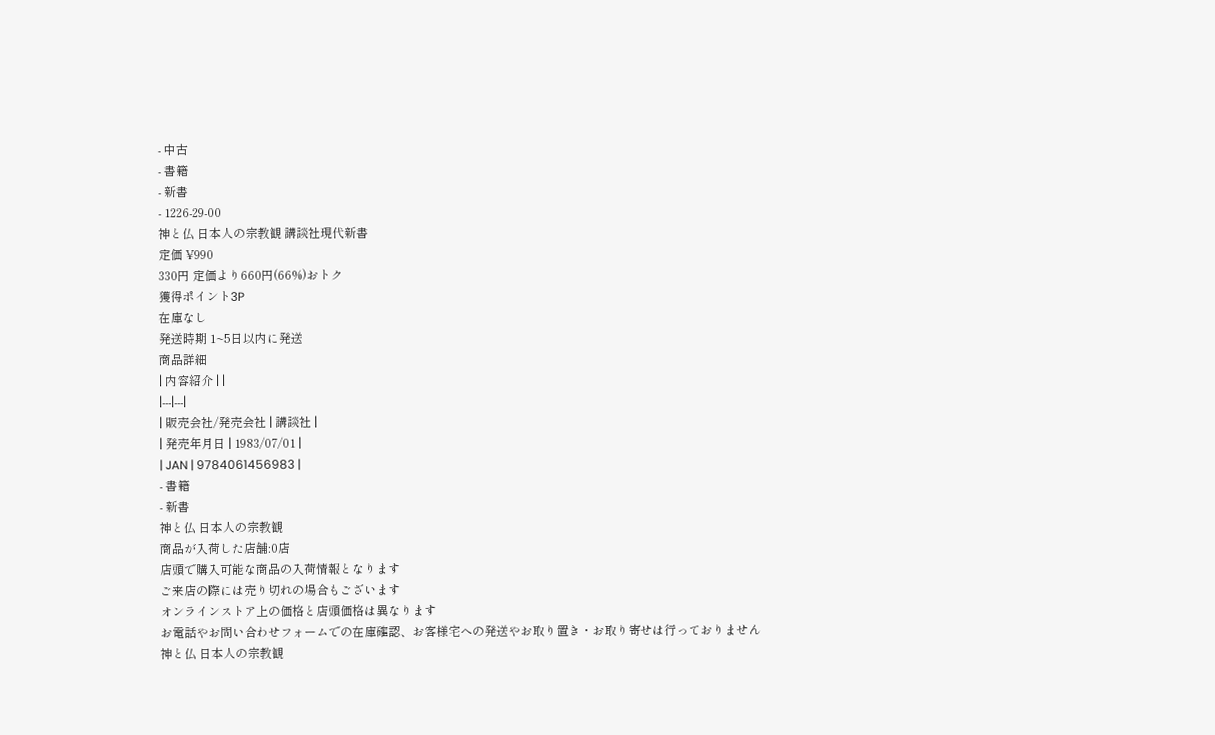- 中古
- 書籍
- 新書
- 1226-29-00
神と仏 日本人の宗教観 講談社現代新書
定価 ¥990
330円 定価より660円(66%)おトク
獲得ポイント3P
在庫なし
発送時期 1~5日以内に発送
商品詳細
| 内容紹介 | |
|---|---|
| 販売会社/発売会社 | 講談社 |
| 発売年月日 | 1983/07/01 |
| JAN | 9784061456983 |
- 書籍
- 新書
神と仏 日本人の宗教観
商品が入荷した店舗:0店
店頭で購入可能な商品の入荷情報となります
ご来店の際には売り切れの場合もございます
オンラインストア上の価格と店頭価格は異なります
お電話やお問い合わせフォームでの在庫確認、お客様宅への発送やお取り置き・お取り寄せは行っておりません
神と仏 日本人の宗教観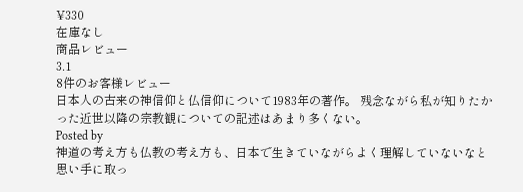¥330
在庫なし
商品レビュー
3.1
8件のお客様レビュー
日本人の古来の神信仰と仏信仰について1983年の著作。 残念ながら私が知りたかった近世以降の宗教観についての記述はあまり多くない。
Posted by
神道の考え方も仏教の考え方も、日本で生きていながらよく理解していないなと思い手に取っ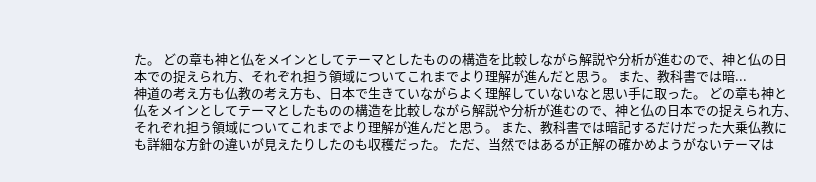た。 どの章も神と仏をメインとしてテーマとしたものの構造を比較しながら解説や分析が進むので、神と仏の日本での捉えられ方、それぞれ担う領域についてこれまでより理解が進んだと思う。 また、教科書では暗...
神道の考え方も仏教の考え方も、日本で生きていながらよく理解していないなと思い手に取った。 どの章も神と仏をメインとしてテーマとしたものの構造を比較しながら解説や分析が進むので、神と仏の日本での捉えられ方、それぞれ担う領域についてこれまでより理解が進んだと思う。 また、教科書では暗記するだけだった大乗仏教にも詳細な方針の違いが見えたりしたのも収穫だった。 ただ、当然ではあるが正解の確かめようがないテーマは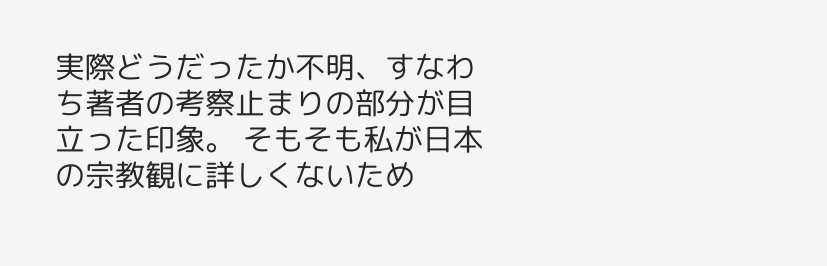実際どうだったか不明、すなわち著者の考察止まりの部分が目立った印象。 そもそも私が日本の宗教観に詳しくないため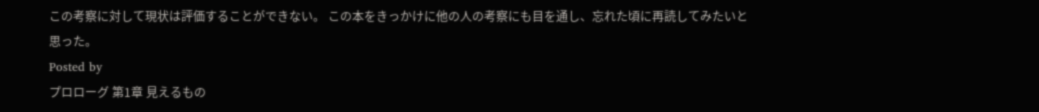この考察に対して現状は評価することができない。 この本をきっかけに他の人の考察にも目を通し、忘れた頃に再読してみたいと思った。
Posted by
プロローグ 第1章 見えるもの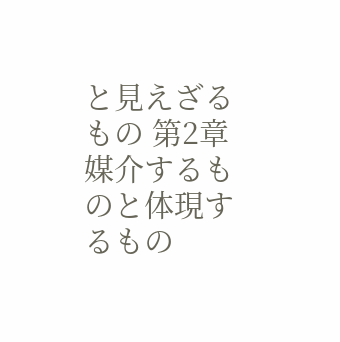と見えざるもの 第2章 媒介するものと体現するもの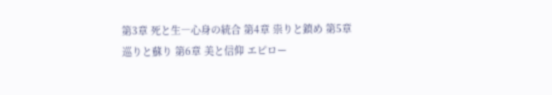第3章 死と生―心身の統合 第4章 祟りと鎮め 第5章 巡りと蘇り 第6章 美と信仰 エピロー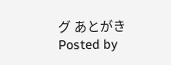グ あとがき
Posted by